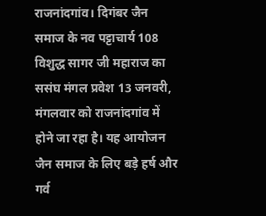राजनांदगांव। दिगंबर जैन समाज के नव पट्टाचार्य 108 विशुद्ध सागर जी महाराज का ससंघ मंगल प्रवेश 13 जनवरी, मंगलवार को राजनांदगांव में होने जा रहा है। यह आयोजन जैन समाज के लिए बड़े हर्ष और गर्व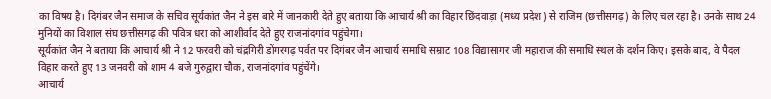का विषय है। दिगंबर जैन समाज के सचिव सूर्यकांत जैन ने इस बारे में जानकारी देते हुए बताया कि आचार्य श्री का विहार छिंदवाड़ा (मध्य प्रदेश) से राजिम (छत्तीसगढ़) के लिए चल रहा है। उनके साथ 24 मुनियों का विशाल संघ छत्तीसगढ़ की पवित्र धरा को आशीर्वाद देते हुए राजनांदगांव पहुंचेगा।
सूर्यकांत जैन ने बताया कि आचार्य श्री ने 12 फरवरी को चंद्रगिरी डोंगरगढ़ पर्वत पर दिगंबर जैन आचार्य समाधि सम्राट 108 विद्यासागर जी महाराज की समाधि स्थल के दर्शन किए। इसके बाद, वे पैदल विहार करते हुए 13 जनवरी को शाम 4 बजे गुरुद्वारा चौक, राजनांदगांव पहुंचेंगे।
आचार्य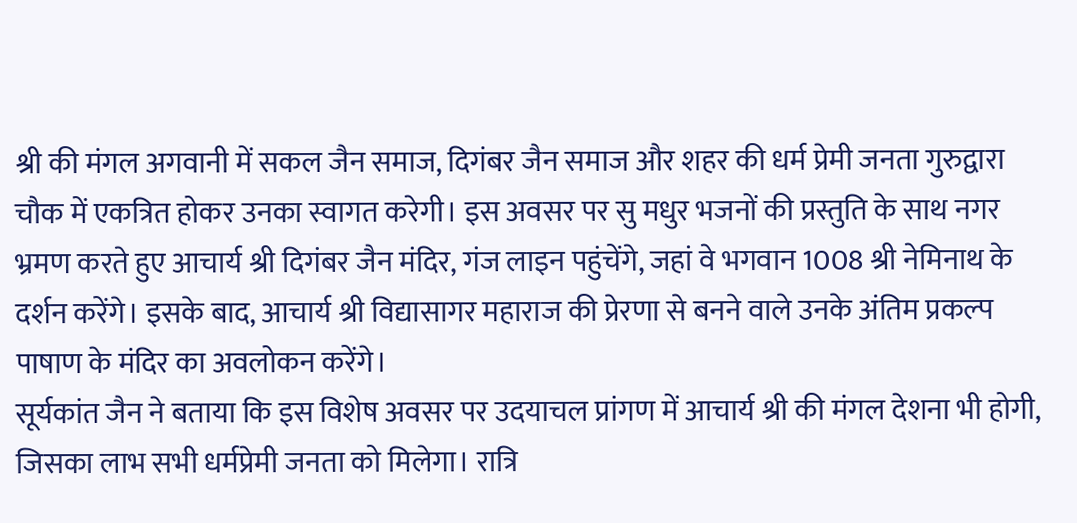श्री की मंगल अगवानी में सकल जैन समाज, दिगंबर जैन समाज और शहर की धर्म प्रेमी जनता गुरुद्वारा चौक में एकत्रित होकर उनका स्वागत करेगी। इस अवसर पर सु मधुर भजनों की प्रस्तुति के साथ नगर भ्रमण करते हुए आचार्य श्री दिगंबर जैन मंदिर, गंज लाइन पहुंचेंगे, जहां वे भगवान 1008 श्री नेमिनाथ के दर्शन करेंगे। इसके बाद, आचार्य श्री विद्यासागर महाराज की प्रेरणा से बनने वाले उनके अंतिम प्रकल्प पाषाण के मंदिर का अवलोकन करेंगे।
सूर्यकांत जैन ने बताया कि इस विशेष अवसर पर उदयाचल प्रांगण में आचार्य श्री की मंगल देशना भी होगी, जिसका लाभ सभी धर्मप्रेमी जनता को मिलेगा। रात्रि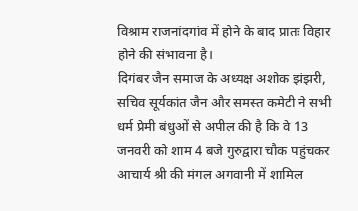विश्राम राजनांदगांव में होने के बाद प्रातः विहार होने की संभावना है।
दिगंबर जैन समाज के अध्यक्ष अशोक झंझरी, सचिव सूर्यकांत जैन और समस्त कमेटी ने सभी धर्म प्रेमी बंधुओं से अपील की है कि वे 13 जनवरी को शाम 4 बजे गुरुद्वारा चौक पहुंचकर आचार्य श्री की मंगल अगवानी में शामिल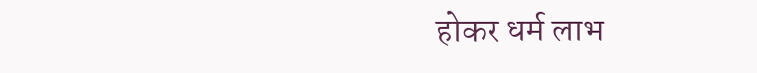होकर धर्म लाभ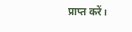प्राप्त करें।